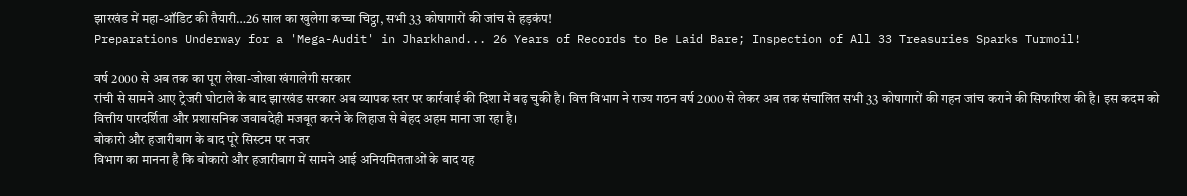झारखंड में महा-ऑडिट की तैयारी…26 साल का खुलेगा कच्चा चिट्ठा, सभी 33 कोषागारों की जांच से हड़कंप!
Preparations Underway for a 'Mega-Audit' in Jharkhand... 26 Years of Records to Be Laid Bare; Inspection of All 33 Treasuries Sparks Turmoil!

वर्ष 2000 से अब तक का पूरा लेखा-जोखा खंगालेगी सरकार
रांची से सामने आए ट्रेजरी घोटाले के बाद झारखंड सरकार अब व्यापक स्तर पर कार्रवाई की दिशा में बढ़ चुकी है। वित्त विभाग ने राज्य गठन वर्ष 2000 से लेकर अब तक संचालित सभी 33 कोषागारों की गहन जांच कराने की सिफारिश की है। इस कदम को वित्तीय पारदर्शिता और प्रशासनिक जवाबदेही मजबूत करने के लिहाज से बेहद अहम माना जा रहा है।
बोकारो और हजारीबाग के बाद पूरे सिस्टम पर नजर
विभाग का मानना है कि बोकारो और हजारीबाग में सामने आई अनियमितताओं के बाद यह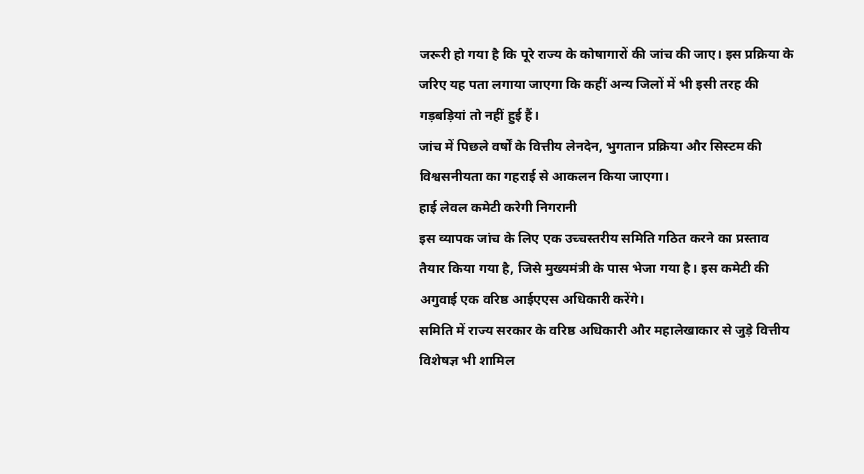जरूरी हो गया है कि पूरे राज्य के कोषागारों की जांच की जाए। इस प्रक्रिया के जरिए यह पता लगाया जाएगा कि कहीं अन्य जिलों में भी इसी तरह की गड़बड़ियां तो नहीं हुई हैं।
जांच में पिछले वर्षों के वित्तीय लेनदेन, भुगतान प्रक्रिया और सिस्टम की विश्वसनीयता का गहराई से आकलन किया जाएगा।
हाई लेवल कमेटी करेगी निगरानी
इस व्यापक जांच के लिए एक उच्चस्तरीय समिति गठित करने का प्रस्ताव तैयार किया गया है, जिसे मुख्यमंत्री के पास भेजा गया है। इस कमेटी की अगुवाई एक वरिष्ठ आईएएस अधिकारी करेंगे।
समिति में राज्य सरकार के वरिष्ठ अधिकारी और महालेखाकार से जुड़े वित्तीय विशेषज्ञ भी शामिल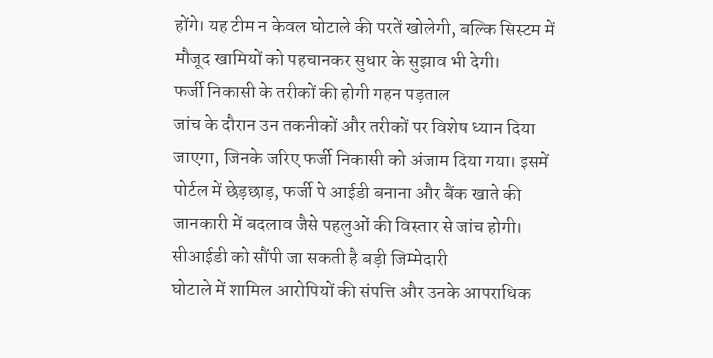होंगे। यह टीम न केवल घोटाले की परतें खोलेगी, बल्कि सिस्टम में मौजूद खामियों को पहचानकर सुधार के सुझाव भी देगी।
फर्जी निकासी के तरीकों की होगी गहन पड़ताल
जांच के दौरान उन तकनीकों और तरीकों पर विशेष ध्यान दिया जाएगा, जिनके जरिए फर्जी निकासी को अंजाम दिया गया। इसमें पोर्टल में छेड़छाड़, फर्जी पे आईडी बनाना और बैंक खाते की जानकारी में बदलाव जैसे पहलुओं की विस्तार से जांच होगी।
सीआईडी को सौंपी जा सकती है बड़ी जिम्मेदारी
घोटाले में शामिल आरोपियों की संपत्ति और उनके आपराधिक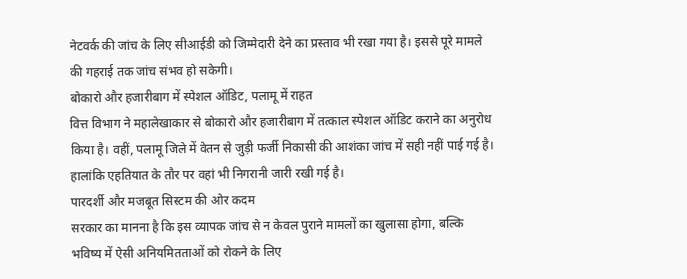नेटवर्क की जांच के लिए सीआईडी को जिम्मेदारी देने का प्रस्ताव भी रखा गया है। इससे पूरे मामले की गहराई तक जांच संभव हो सकेगी।
बोकारो और हजारीबाग में स्पेशल ऑडिट, पलामू में राहत
वित्त विभाग ने महालेखाकार से बोकारो और हजारीबाग में तत्काल स्पेशल ऑडिट कराने का अनुरोध किया है। वहीं, पलामू जिले में वेतन से जुड़ी फर्जी निकासी की आशंका जांच में सही नहीं पाई गई है। हालांकि एहतियात के तौर पर वहां भी निगरानी जारी रखी गई है।
पारदर्शी और मजबूत सिस्टम की ओर कदम
सरकार का मानना है कि इस व्यापक जांच से न केवल पुराने मामलों का खुलासा होगा, बल्कि भविष्य में ऐसी अनियमितताओं को रोकने के लिए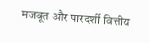मजबूत और पारदर्शी वित्तीय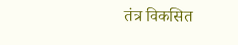तंत्र विकसित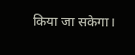किया जा सकेगा।